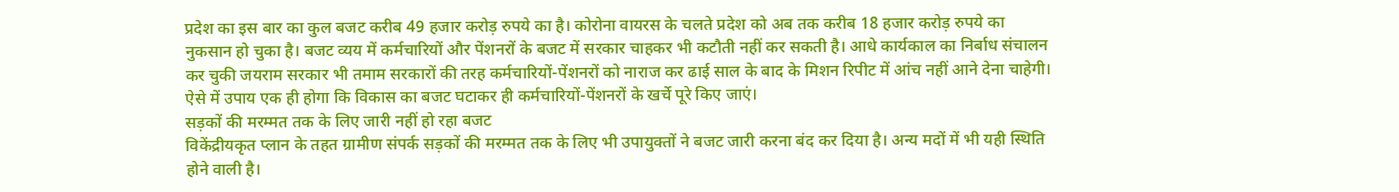प्रदेश का इस बार का कुल बजट करीब 49 हजार करोड़ रुपये का है। कोरोना वायरस के चलते प्रदेश को अब तक करीब 18 हजार करोड़ रुपये का नुकसान हो चुका है। बजट व्यय में कर्मचारियों और पेंशनरों के बजट में सरकार चाहकर भी कटौती नहीं कर सकती है। आधे कार्यकाल का निर्बाध संचालन कर चुकी जयराम सरकार भी तमाम सरकारों की तरह कर्मचारियों-पेंशनरों को नाराज कर ढाई साल के बाद के मिशन रिपीट में आंच नहीं आने देना चाहेगी। ऐसे में उपाय एक ही होगा कि विकास का बजट घटाकर ही कर्मचारियों-पेंशनरों के खर्चे पूरे किए जाएं।
सड़कों की मरम्मत तक के लिए जारी नहीं हो रहा बजट
विकेंद्रीयकृत प्लान के तहत ग्रामीण संपर्क सड़कों की मरम्मत तक के लिए भी उपायुक्तों ने बजट जारी करना बंद कर दिया है। अन्य मदों में भी यही स्थिति होने वाली है।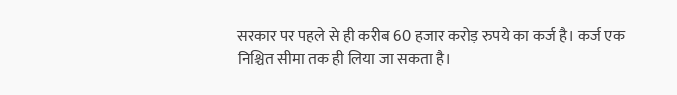सरकार पर पहले से ही करीब 60 हजार करोड़ रुपये का कर्ज है। कर्ज एक निश्चित सीमा तक ही लिया जा सकता है।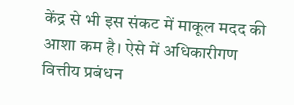केंद्र से भी इस संकट में माकूल मदद की आशा कम है। ऐसे में अधिकारीगण वित्तीय प्रबंधन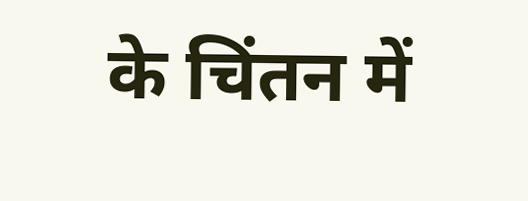के चिंतन में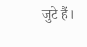जुटे हैं।